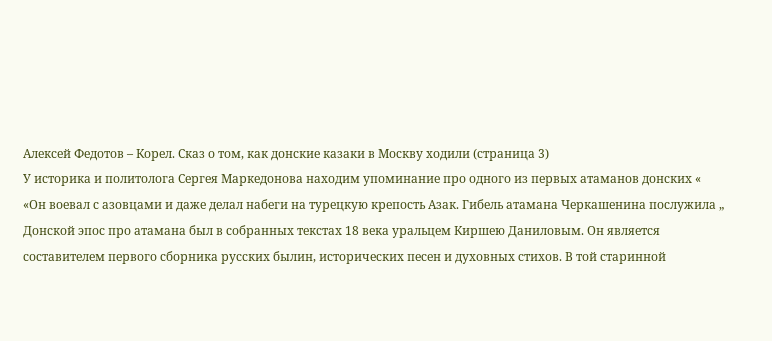Алексей Федотов – Корел. Сказ о том, как донские казаки в Москву ходили (страница 3)
У историка и политолога Сергея Маркедонова находим упоминание про одного из первых атаманов донских «
«Он воевал с азовцами и даже делал набеги на турецкую крепость Азак. Гибель атамана Черкашенина послужила „
Донской эпос про атамана был в собранных текстах 18 века уральцем Киршею Даниловым. Он является составителем первого сборника русских былин, исторических песен и духовных стихов. В той старинной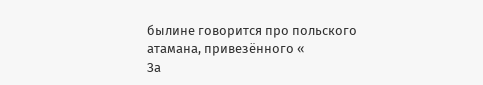былине говорится про польского атамана, привезённого «
За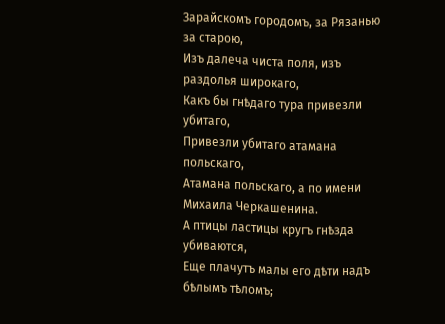Зарайскомъ городомъ, за Рязанью за старою,
Изъ далеча чиста поля, изъ раздолья широкаго,
Какъ бы гнѣдаго тура привезли убитаго,
Привезли убитаго атамана польскаго,
Атамана польскаго, а по имени Михаила Черкашенина.
А птицы ластицы кругъ гнѣзда убиваются,
Еще плачутъ малы его дѣти надъ бѣлымъ тѣломъ;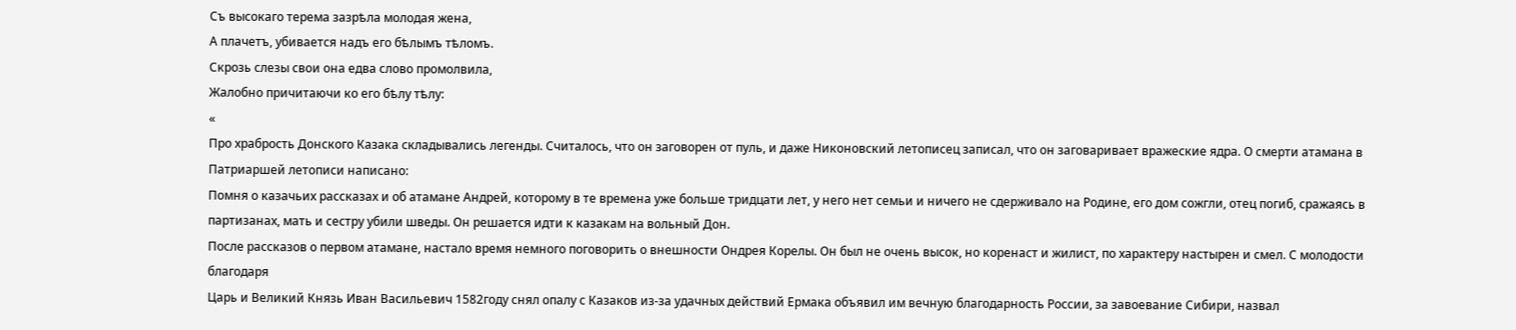Съ высокаго терема зазрѣла молодая жена,
А плачетъ, убивается надъ его бѣлымъ тѣломъ.
Скрозь слезы свои она едва слово промолвила,
Жалобно причитаючи ко его бѣлу тѣлу:
«
Про храбрость Донского Казака складывались легенды. Считалось, что он заговорен от пуль, и даже Никоновский летописец записал, что он заговаривает вражеские ядра. О смерти атамана в Патриаршей летописи написано:
Помня о казачьих рассказах и об атамане Андрей, которому в те времена уже больше тридцати лет, у него нет семьи и ничего не сдерживало на Родине, его дом сожгли, отец погиб, сражаясь в партизанах, мать и сестру убили шведы. Он решается идти к казакам на вольный Дон.
После рассказов о первом атамане, настало время немного поговорить о внешности Ондрея Корелы. Он был не очень высок, но коренаст и жилист, по характеру настырен и смел. С молодости благодаря
Царь и Великий Князь Иван Васильевич 1582году снял опалу с Казаков из-за удачных действий Ермака объявил им вечную благодарность России, за завоевание Сибири, назвал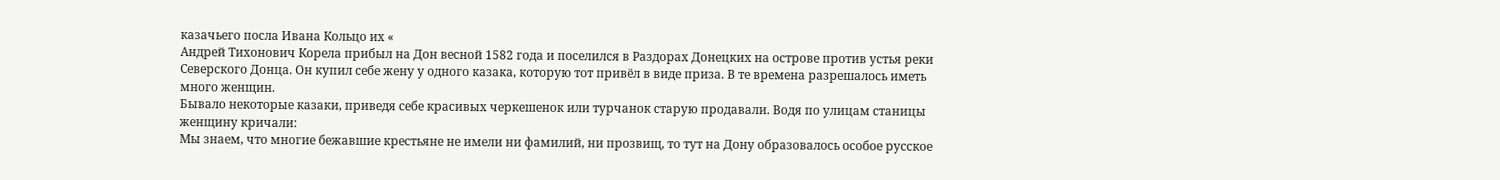казачьего посла Ивана Кольцо их «
Андрей Тихонович Корела прибыл на Дон весной 1582 года и поселился в Раздорах Донецких на острове против устья реки Северского Донца. Он купил себе жену у одного казака, которую тот привёл в виде приза. В те времена разрешалось иметь много женщин.
Бывало некоторые казаки, приведя себе красивых черкешенок или турчанок старую продавали. Водя по улицам станицы женщину кричали:
Мы знаем, что многие бежавшие крестьяне не имели ни фамилий, ни прозвищ, то тут на Дону образовалось особое русское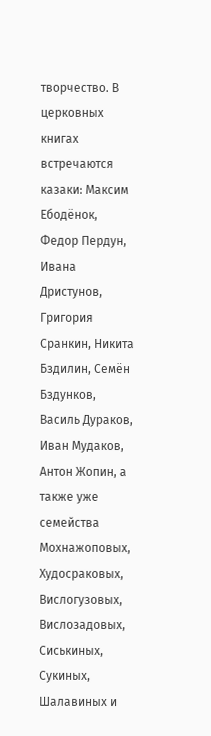творчество. В церковных книгах встречаются казаки: Максим Ебодёнок, Федор Пердун, Ивана Дристунов, Григория Сранкин, Никита Бздилин, Семён Бздунков, Василь Дураков, Иван Мудаков, Антон Жопин, а также уже семейства Мохнажоповых, Худосраковых, Вислогузовых, Вислозадовых, Сиськиных, Сукиных, Шалавиных и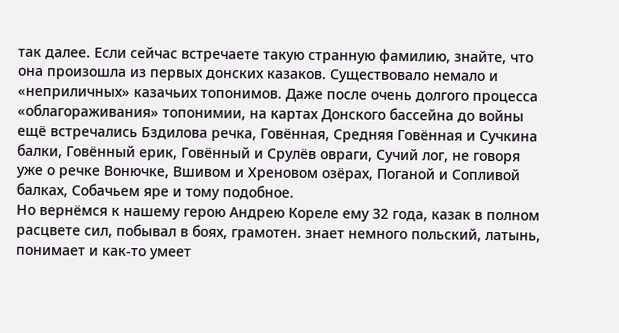так далее. Если сейчас встречаете такую странную фамилию, знайте, что она произошла из первых донских казаков. Существовало немало и «неприличных» казачьих топонимов. Даже после очень долгого процесса «облагораживания» топонимии, на картах Донского бассейна до войны ещё встречались Бздилова речка, Говённая, Средняя Говённая и Сучкина балки, Говённый ерик, Говённый и Срулёв овраги, Сучий лог, не говоря уже о речке Вонючке, Вшивом и Хреновом озёрах, Поганой и Сопливой балках, Собачьем яре и тому подобное.
Но вернёмся к нашему герою Андрею Кореле ему 32 года, казак в полном расцвете сил, побывал в боях, грамотен. знает немного польский, латынь, понимает и как-то умеет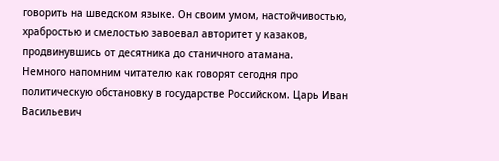говорить на шведском языке. Он своим умом, настойчивостью, храбростью и смелостью завоевал авторитет у казаков, продвинувшись от десятника до станичного атамана.
Немного напомним читателю как говорят сегодня про политическую обстановку в государстве Российском. Царь Иван Васильевич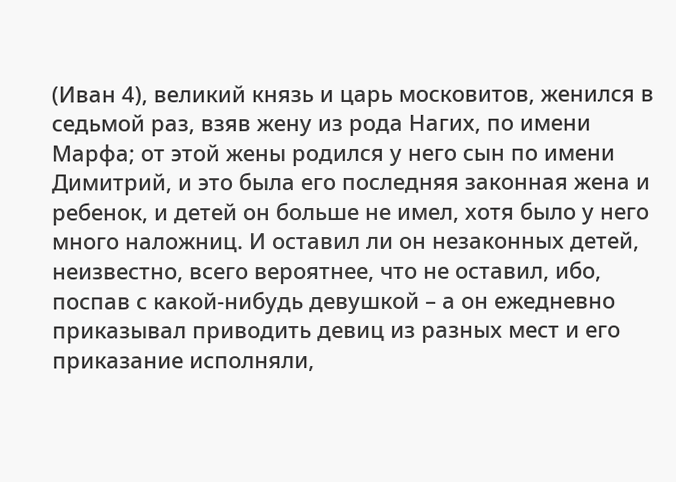(Иван 4), великий князь и царь московитов, женился в седьмой раз, взяв жену из рода Нагих, по имени Марфа; от этой жены родился у него сын по имени Димитрий, и это была его последняя законная жена и ребенок, и детей он больше не имел, хотя было у него много наложниц. И оставил ли он незаконных детей, неизвестно, всего вероятнее, что не оставил, ибо, поспав с какой-нибудь девушкой – а он ежедневно приказывал приводить девиц из разных мест и его приказание исполняли,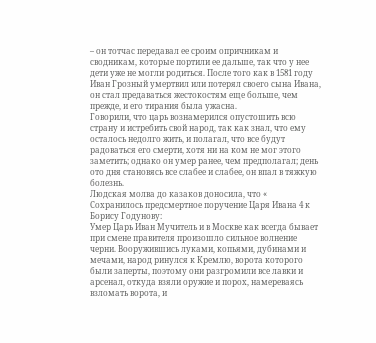– он тотчас передавал ее сроим опричникам и сводникам, которые портили ее дальше, так что у нее дети уже не могли родиться. После того как в 1581 году Иван Грозный умертвил или потерял своего сына Ивана, он стал предаваться жестокостям еще больше, чем прежде, и его тирания была ужасна.
Говорили, что царь вознамерился опустошить всю страну и истребить свой народ, так как знал, что ему осталось недолго жить, и полагал, что все будут радоваться его смерти, хотя ни на ком не мог этого заметить; однако он умер ранее, чем предполагал; день ото дня становясь все слабее и слабее, он впал в тяжкую болезнь.
Людская молва до казаков доносила, что «
Сохранилось предсмертное поручение Царя Ивана 4 к Борису Годунову:
Умер Царь Иван Мучитель и в Москве как всегда бывает при смене правителя произошло сильное волнение черни. Вооружившись луками, копьями, дубинами и мечами, народ ринулся к Кремлю, ворота которого были заперты, поэтому они разгромили все лавки и арсенал, откуда взяли оружие и порох, намереваясь взломать ворота, и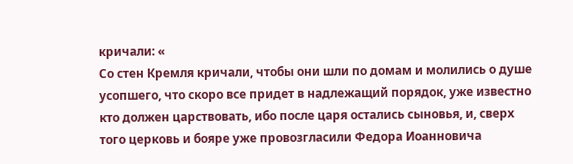кричали: «
Со стен Кремля кричали, чтобы они шли по домам и молились о душе усопшего, что скоро все придет в надлежащий порядок, уже известно кто должен царствовать, ибо после царя остались сыновья, и, сверх того церковь и бояре уже провозгласили Федора Иоанновича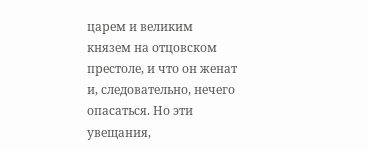царем и великим князем на отцовском престоле, и что он женат и, следовательно, нечего опасаться. Но эти увещания,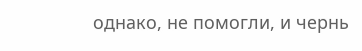однако, не помогли, и чернь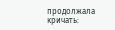продолжала кричать: